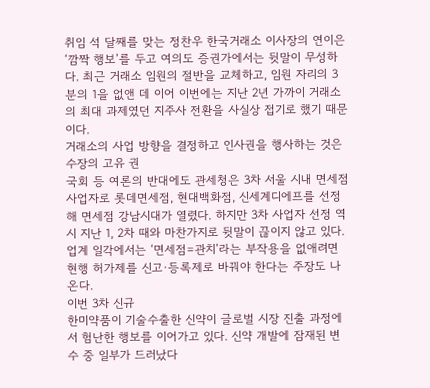취임 석 달째를 맞는 정찬우 한국거래소 이사장의 연이은 ‘깜짝 행보’를 두고 여의도 증권가에서는 뒷말이 무성하다. 최근 거래소 임원의 절반을 교체하고, 임원 자리의 3분의 1을 없앤 데 이어 이번에는 지난 2년 가까이 거래소의 최대 과제였던 지주사 전환을 사실상 접기로 했기 때문이다.
거래소의 사업 방향을 결정하고 인사권을 행사하는 것은 수장의 고유 권
국회 등 여론의 반대에도 관세청은 3차 서울 시내 면세점 사업자로 롯데면세점, 현대백화점, 신세계디에프를 선정해 면세점 강남시대가 열렸다. 하지만 3차 사업자 선정 역시 지난 1, 2차 때와 마찬가지로 뒷말이 끊이지 않고 있다. 업계 일각에서는 ‘면세점=관치’라는 부작용을 없애려면 현행 허가제를 신고·등록제로 바꿔야 한다는 주장도 나온다.
이번 3차 신규
한미약품이 기술수출한 신약이 글로벌 시장 진출 과정에서 험난한 행보를 이어가고 있다. 신약 개발에 잠재된 변수 중 일부가 드러났다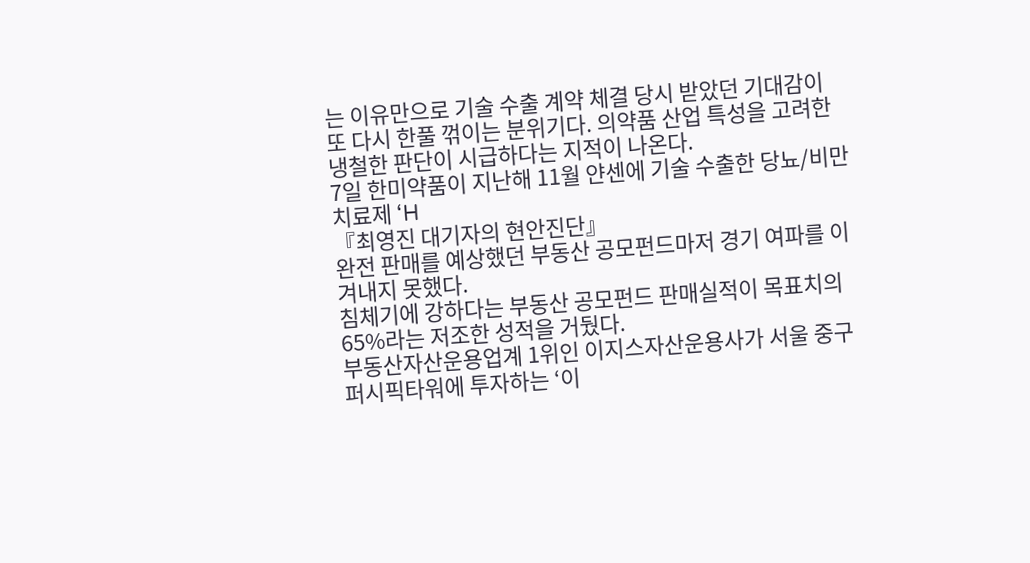는 이유만으로 기술 수출 계약 체결 당시 받았던 기대감이 또 다시 한풀 꺾이는 분위기다. 의약품 산업 특성을 고려한 냉철한 판단이 시급하다는 지적이 나온다.
7일 한미약품이 지난해 11월 얀센에 기술 수출한 당뇨/비만치료제 ‘H
『최영진 대기자의 현안진단』
완전 판매를 예상했던 부동산 공모펀드마저 경기 여파를 이겨내지 못했다.
침체기에 강하다는 부동산 공모펀드 판매실적이 목표치의 65%라는 저조한 성적을 거뒀다.
부동산자산운용업계 1위인 이지스자산운용사가 서울 중구 퍼시픽타워에 투자하는 ‘이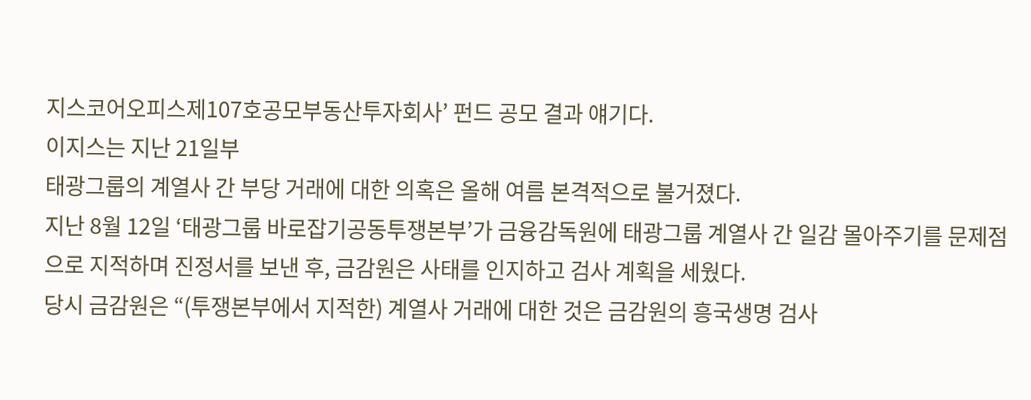지스코어오피스제107호공모부동산투자회사’ 펀드 공모 결과 얘기다.
이지스는 지난 21일부
태광그룹의 계열사 간 부당 거래에 대한 의혹은 올해 여름 본격적으로 불거졌다.
지난 8월 12일 ‘태광그룹 바로잡기공동투쟁본부’가 금융감독원에 태광그룹 계열사 간 일감 몰아주기를 문제점으로 지적하며 진정서를 보낸 후, 금감원은 사태를 인지하고 검사 계획을 세웠다.
당시 금감원은 “(투쟁본부에서 지적한) 계열사 거래에 대한 것은 금감원의 흥국생명 검사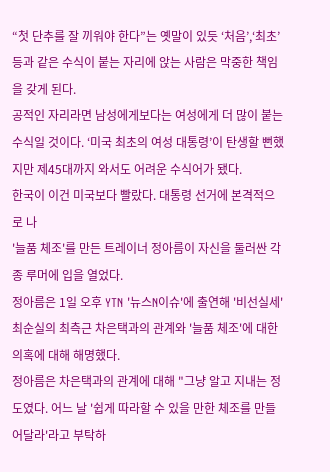“첫 단추를 잘 끼워야 한다”는 옛말이 있듯 ‘처음’,‘최초’ 등과 같은 수식이 붙는 자리에 앉는 사람은 막중한 책임을 갖게 된다.
공적인 자리라면 남성에게보다는 여성에게 더 많이 붙는 수식일 것이다. ‘미국 최초의 여성 대통령’이 탄생할 뻔했지만 제45대까지 와서도 어려운 수식어가 됐다.
한국이 이건 미국보다 빨랐다. 대통령 선거에 본격적으로 나
'늘품 체조'를 만든 트레이너 정아름이 자신을 둘러싼 각종 루머에 입을 열었다.
정아름은 1일 오후 YTN '뉴스N이슈'에 출연해 '비선실세' 최순실의 최측근 차은택과의 관계와 '늘품 체조'에 대한 의혹에 대해 해명했다.
정아름은 차은택과의 관계에 대해 "그냥 알고 지내는 정도였다. 어느 날 '쉽게 따라할 수 있을 만한 체조를 만들어달라'라고 부탁하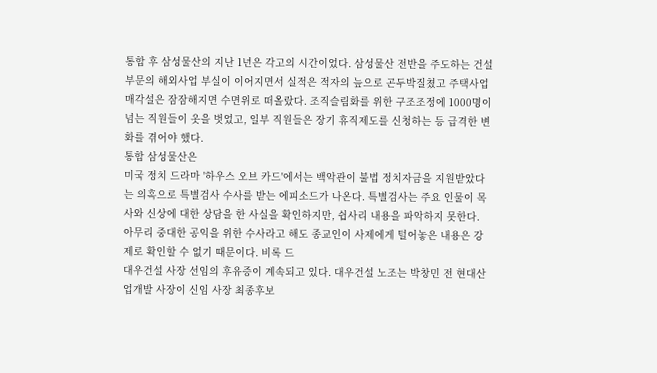통합 후 삼성물산의 지난 1년은 각고의 시간이었다. 삼성물산 전반을 주도하는 건설부문의 해외사업 부실이 이어지면서 실적은 적자의 늪으로 곤두박질쳤고 주택사업 매각설은 잠잠해지면 수면위로 떠올랐다. 조직슬림화를 위한 구조조정에 1000명이 넘는 직원들이 옷을 벗었고, 일부 직원들은 장기 휴직제도를 신청하는 등 급격한 변화를 겪어야 했다.
통합 삼성물산은
미국 정치 드라마 '하우스 오브 카드'에서는 백악관이 불법 정치자금을 지원받았다는 의혹으로 특별검사 수사를 받는 에피소드가 나온다. 특별검사는 주요 인물이 목사와 신상에 대한 상담을 한 사실을 확인하지만, 쉽사리 내용을 파악하지 못한다. 아무리 중대한 공익을 위한 수사라고 해도 종교인이 사제에게 털어놓은 내용은 강제로 확인할 수 없기 때문이다. 비록 드
대우건설 사장 선임의 후유증이 계속되고 있다. 대우건설 노조는 박창민 전 현대산업개발 사장이 신임 사장 최종후보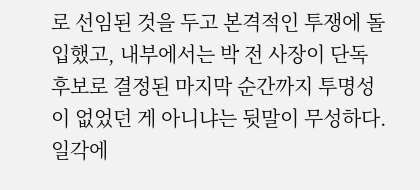로 선임된 것을 두고 본격적인 투쟁에 돌입했고, 내부에서는 박 전 사장이 단독 후보로 결정된 마지막 순간까지 투명성이 없었던 게 아니냐는 뒷말이 무성하다.
일각에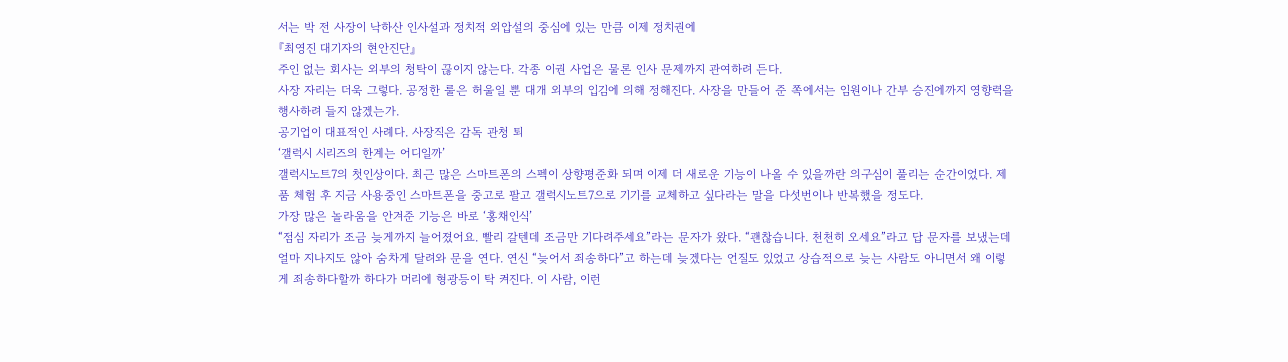서는 박 전 사장이 낙하산 인사설과 정치적 외압설의 중심에 있는 만큼 이제 정치권에
『최영진 대기자의 현안진단』
주인 없는 회사는 외부의 청탁이 끊이지 않는다. 각종 이권 사업은 물론 인사 문제까지 관여하려 든다.
사장 자리는 더욱 그렇다. 공정한 룰은 허울일 뿐 대개 외부의 입김에 의해 정해진다. 사장을 만들어 준 쪽에서는 임원이나 간부 승진에까지 영향력을 행사하려 들지 않겠는가.
공기업이 대표적인 사례다. 사장직은 감독 관청 퇴
‘갤럭시 시리즈의 한계는 어디일까’
갤럭시노트7의 첫인상이다. 최근 많은 스마트폰의 스펙이 상향평준화 되며 이제 더 새로운 기능이 나올 수 있을까란 의구심이 풀리는 순간이었다. 제품 체험 후 지금 사용중인 스마트폰을 중고로 팔고 갤럭시노트7으로 기기를 교체하고 싶다라는 말을 다섯번이나 반복했을 정도다.
가장 많은 놀라움을 안겨준 기능은 바로 ‘홍채인식’
“점심 자리가 조금 늦게까지 늘어졌어요. 빨리 갈텐데 조금만 기다려주세요”라는 문자가 왔다. “괜찮습니다. 천천히 오세요”라고 답 문자를 보냈는데 얼마 지나지도 않아 숨차게 달려와 문을 연다. 연신 “늦어서 죄송하다”고 하는데 늦겠다는 언질도 있었고 상습적으로 늦는 사람도 아니면서 왜 이렇게 죄송하다할까 하다가 머리에 형광등이 탁 켜진다. 이 사람, 이런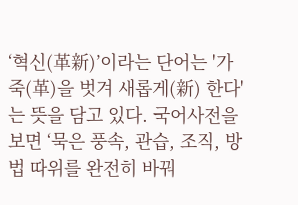‘혁신(革新)’이라는 단어는 '가죽(革)을 벗겨 새롭게(新) 한다'는 뜻을 담고 있다. 국어사전을 보면 ‘묵은 풍속, 관습, 조직, 방법 따위를 완전히 바꿔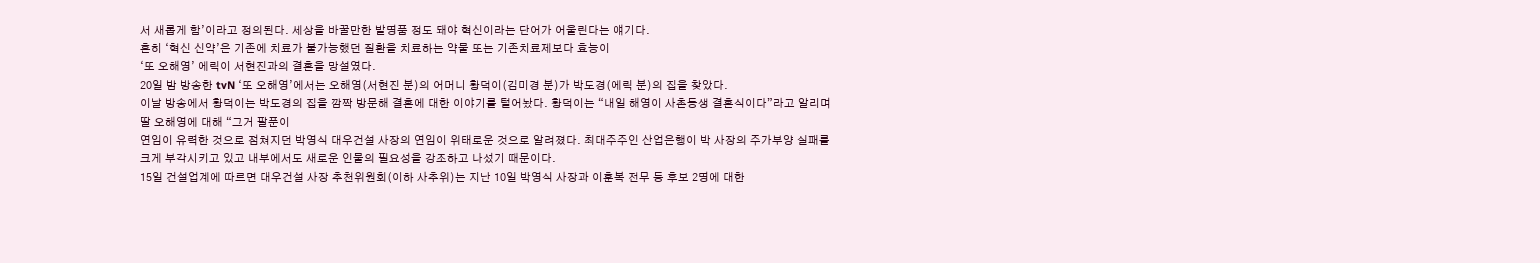서 새롭게 함’이라고 정의된다. 세상을 바꿀만한 발명품 정도 돼야 혁신이라는 단어가 어울린다는 얘기다.
흔히 ‘혁신 신약’은 기존에 치료가 불가능했던 질환을 치료하는 약물 또는 기존치료제보다 효능이
‘또 오해영’ 에릭이 서현진과의 결혼을 망설였다.
20일 밤 방송한 tvN ‘또 오해영’에서는 오해영(서현진 분)의 어머니 황덕이(김미경 분)가 박도경(에릭 분)의 집을 찾았다.
이날 방송에서 황덕이는 박도경의 집을 깜짝 방문해 결혼에 대한 이야기를 털어놨다. 황덕이는 “내일 해영이 사촌동생 결혼식이다”라고 알리며 딸 오해영에 대해 “그거 팔푼이
연임이 유력한 것으로 점쳐지던 박영식 대우건설 사장의 연임이 위태로운 것으로 알려졌다. 최대주주인 산업은행이 박 사장의 주가부양 실패를 크게 부각시키고 있고 내부에서도 새로운 인물의 필요성을 강조하고 나섰기 때문이다.
15일 건설업계에 따르면 대우건설 사장 추천위원회(이하 사추위)는 지난 10일 박영식 사장과 이훈복 전무 등 후보 2명에 대한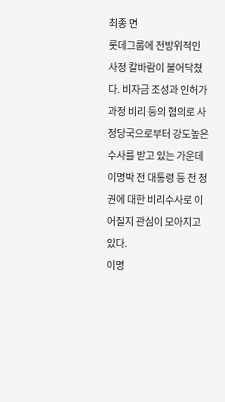최종 면
롯데그룹에 전방위적인 사정 칼바람이 불어닥쳤다. 비자금 조성과 인허가 과정 비리 등의 혐의로 사정당국으로부터 강도높은 수사를 받고 있는 가운데 이명박 전 대통령 등 전 정권에 대한 비리수사로 이어질지 관심이 모아지고 있다.
이명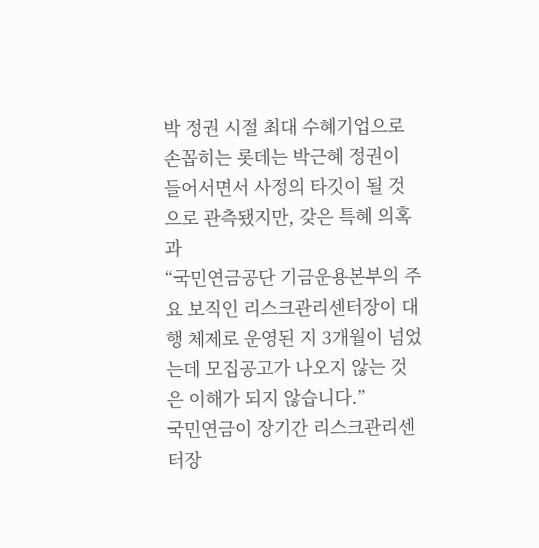박 정권 시절 최대 수혜기업으로 손꼽히는 롯데는 박근혜 정권이 들어서면서 사정의 타깃이 될 것으로 관측됐지만, 갖은 특혜 의혹과
“국민연금공단 기금운용본부의 주요 보직인 리스크관리센터장이 대행 체제로 운영된 지 3개월이 넘었는데 모집공고가 나오지 않는 것은 이해가 되지 않습니다.”
국민연금이 장기간 리스크관리센터장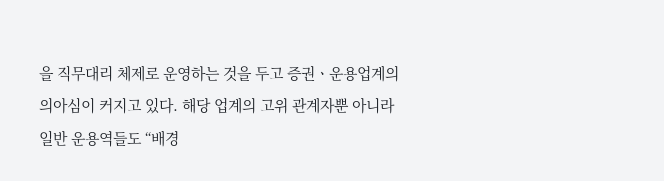을 직무대리 체제로 운영하는 것을 두고 증권ㆍ운용업계의 의아심이 커지고 있다. 해당 업계의 고위 관계자뿐 아니라 일반 운용역들도 “배경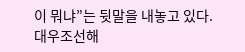이 뭐냐”는 뒷말을 내놓고 있다.
대우조선해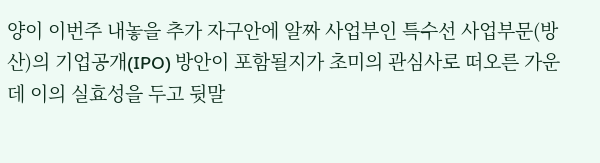양이 이번주 내놓을 추가 자구안에 알짜 사업부인 특수선 사업부문(방산)의 기업공개(IPO) 방안이 포함될지가 초미의 관심사로 떠오른 가운데 이의 실효성을 두고 뒷말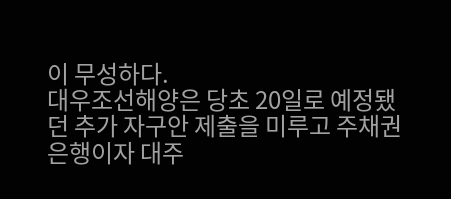이 무성하다.
대우조선해양은 당초 20일로 예정됐던 추가 자구안 제출을 미루고 주채권은행이자 대주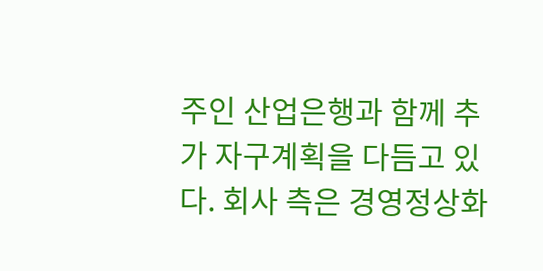주인 산업은행과 함께 추가 자구계획을 다듬고 있다. 회사 측은 경영정상화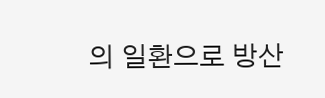의 일환으로 방산